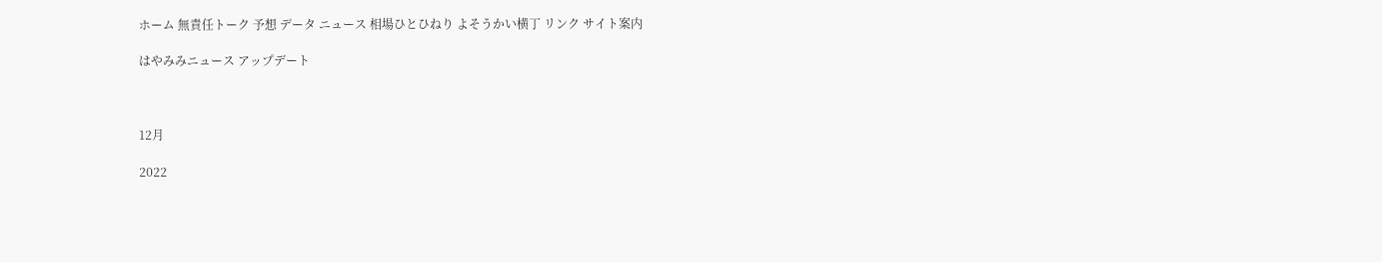ホーム 無責任トーク 予想 データ ニュース 相場ひとひねり よそうかい横丁 リンク サイト案内

はやみみニュース アップデート



12月

2022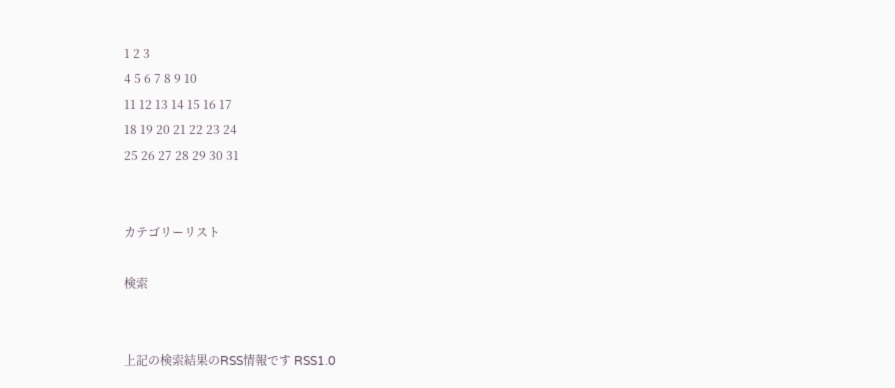1 2 3
4 5 6 7 8 9 10
11 12 13 14 15 16 17
18 19 20 21 22 23 24
25 26 27 28 29 30 31


カテゴリーリスト

検索


上記の検索結果のRSS情報です RSS1.0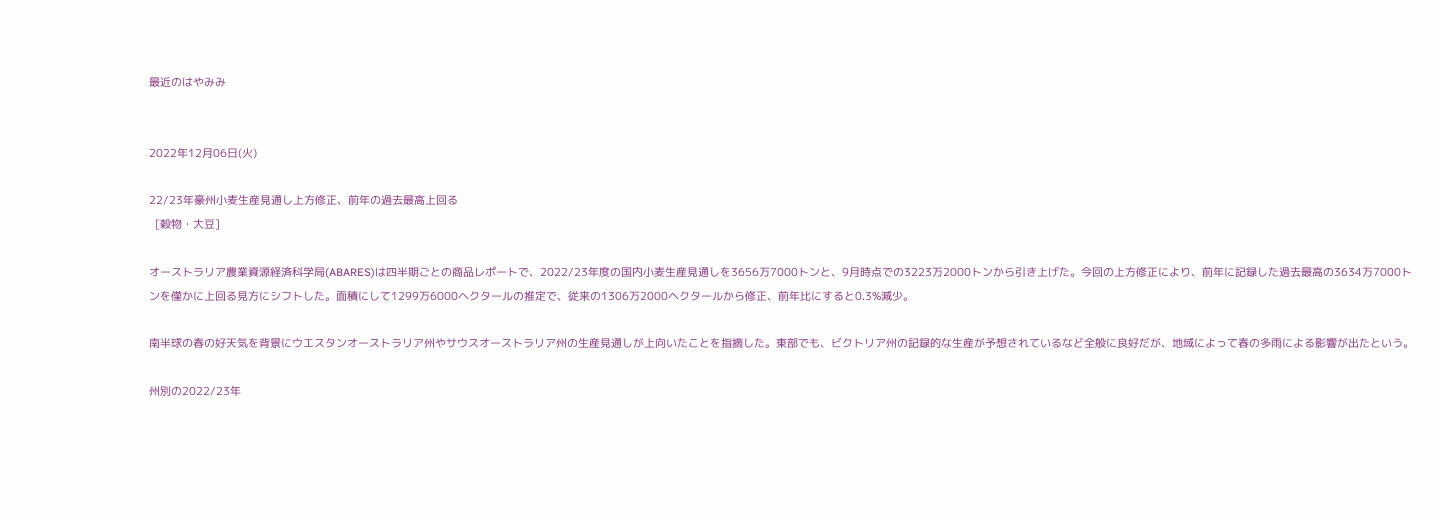最近のはやみみ


2022年12月06日(火)

22/23年豪州小麦生産見通し上方修正、前年の過去最高上回る
  [穀物・大豆]

オーストラリア農業資源経済科学局(ABARES)は四半期ごとの商品レポートで、2022/23年度の国内小麦生産見通しを3656万7000トンと、9月時点での3223万2000トンから引き上げた。今回の上方修正により、前年に記録した過去最高の3634万7000トンを僅かに上回る見方にシフトした。面積にして1299万6000ヘクタールの推定で、従来の1306万2000ヘクタールから修正、前年比にすると0.3%減少。

南半球の春の好天気を背景にウエスタンオーストラリア州やサウスオーストラリア州の生産見通しが上向いたことを指摘した。東部でも、ビクトリア州の記録的な生産が予想されているなど全般に良好だが、地域によって春の多雨による影響が出たという。

州別の2022/23年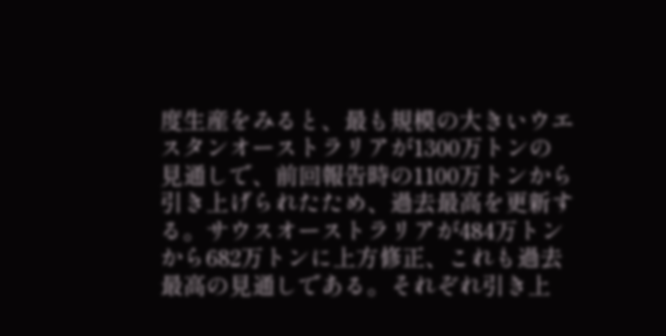度生産をみると、最も規模の大きいウエスタンオーストラリアが1300万トンの見通しで、前回報告時の1100万トンから引き上げられたため、過去最高を更新する。サウスオーストラリアが484万トンから682万トンに上方修正、これも過去最高の見通しである。それぞれ引き上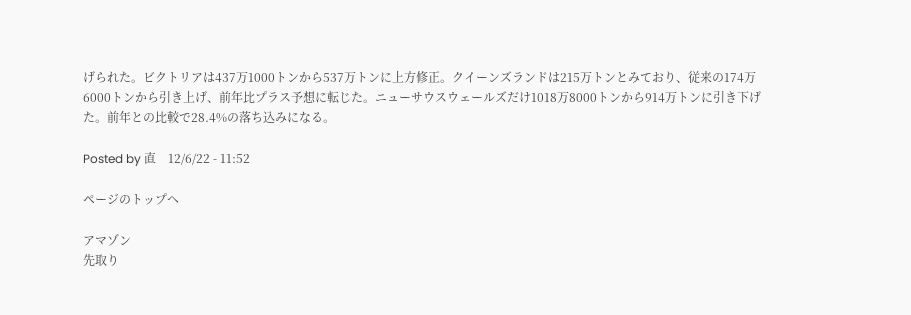げられた。ビクトリアは437万1000トンから537万トンに上方修正。クイーンズランドは215万トンとみており、従来の174万6000トンから引き上げ、前年比プラス予想に転じた。ニューサウスウェールズだけ1018万8000トンから914万トンに引き下げた。前年との比較で28.4%の落ち込みになる。

Posted by 直    12/6/22 - 11:52

ページのトップへ

アマゾン
先取り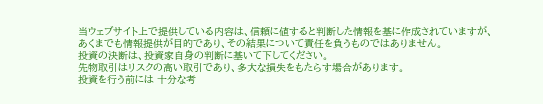当ウェブサイト上で提供している内容は、信頼に値すると判断した情報を基に作成されていますが、
あくまでも情報提供が目的であり、その結果について責任を負うものではありません。
投資の決断は、投資家自身の判断に基いて下してください。
先物取引はリスクの高い取引であり、多大な損失をもたらす場合があります。
投資を行う前には 十分な考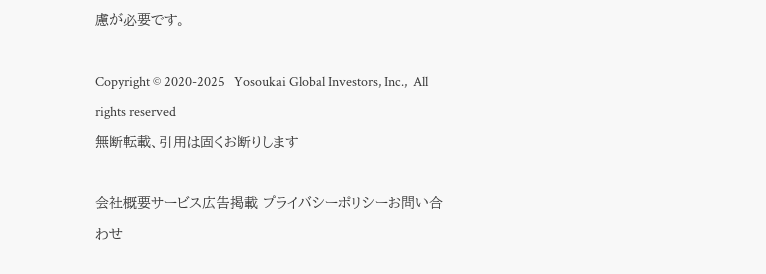慮が必要です。

Copyright © 2020-2025   Yosoukai Global Investors, Inc.,  All rights reserved
無断転載、引用は固くお断りします

会社概要サービス広告掲載 プライバシーポリシーお問い合わせ